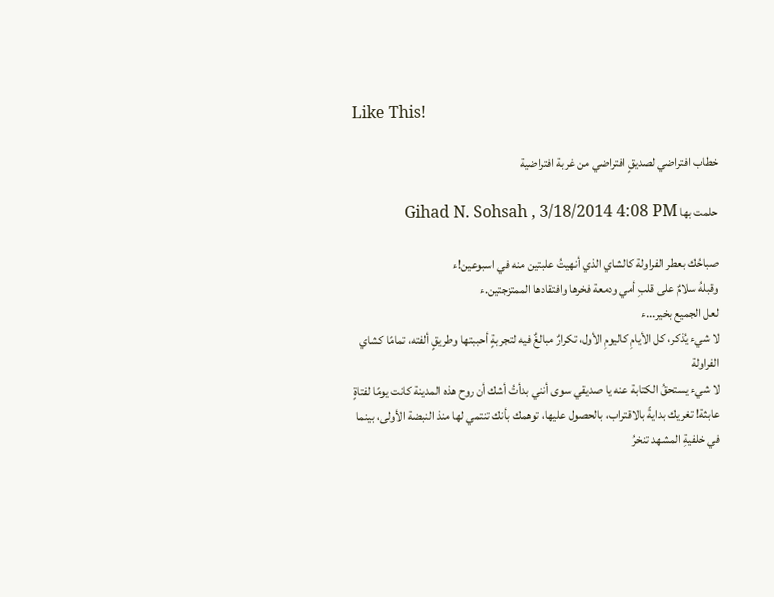Like This!

خطاب افتراضي لصديقٍ افتراضي من غربة افتراضية

حلمت بها Gihad N. Sohsah , 3/18/2014 4:08 PM

صباحُك بعطر الفراولة كالشاي الذي أنهيتُ علبتين منه في اسبوعين!ء
وقبلهُ سلامٌ على قلبِ أمي ودمعة فخرها وافتقادها الممتزجتين.ء
لعل الجميع بخير...ء
لا شيء يُذكر، كل الأيامِ كاليومِ الأول، تكرارٌ مبالغٌ فيه لتجربةٍ أحببتها وطريقٍ ألفته، تمامًا كشاي الفراولة
لا شيء يستحقُ الكتابة عنه يا صديقي سوى أنني بدأتُ أشك أن روح هذه المدينة كانت يومًا لفتاةٍ عابثة! تغريك بدايةً بالاقتراب، بالحصول عليها، توهمك بأنك تنتمي لها منذ النبضة الأولى، بينما في خلفيةِ المشهد تنخرُ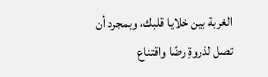الغربة بين خلايا قلبك، وبمجرد أن تصل لذروةِ رضًا واقتناع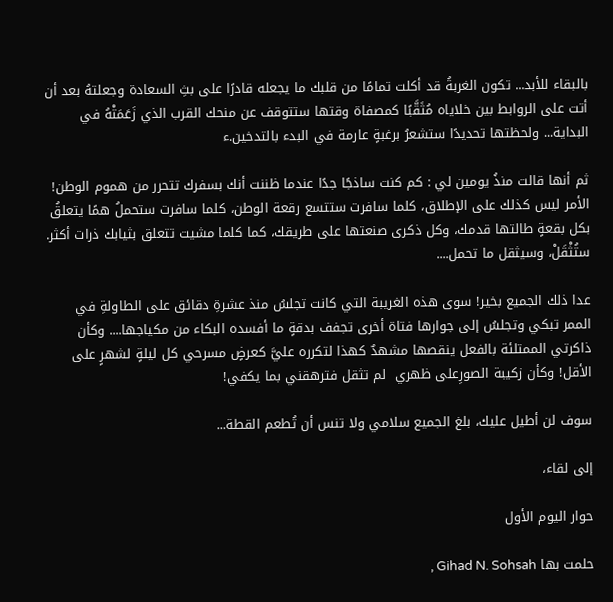بالبقاء للأبد... تكون الغربةُ قد أكلت تمامًا من قلبك ما يجعله قادرًا على بثِ السعادة وجعلتهُ بعد أن أتت على الروابط بين خلاياه مُثَقَّبًا كمصفاة وقتها ستتوقف عن منحك القرب الذي زَعَمَتْهُ في البداية... ولحظتها تحديدًا ستشعرُ برغبةٍ عارمة في البدء بالتدخين.ء

ثم أنها قالت منذُ يومين لي : كم كنت ساذجًا جدًا عندما ظننت أنك بسفرك تتحرر من هموم الوطن!
الأمر ليس كذلك على الإطلاق، كلما سافرت ستتسع رقعة الوطن، كلما سافرت ستحملُ همًا يتعلقُ بكل بقعةٍ طالتها قدمك، وكل ذكرى صنعتها على طريقك، كما كلما مشيت تتعلق بثيابك ذرات أكثر.
ستُثْقَلْ، وسيثقل ما تحمل....

عدا ذلك الجميع بخير! سوى هذه الغريبة التي كانت تجلسُ منذ عشرةِ دقائق على الطاولةِ في الممر تبكي وتجلسُ إلى جوارها فتاة أخرى تجفف بدقةٍ ما أفسده البكاء من مكياجها.... وكأن ذاكرتي الممتلئة بالفعل ينقصها مشهدٌ كهذا لتكرره عليَّ كعرضٍ مسرحي كل ليلةٍ لشهرٍ على الأقل! وكأن زكيبة الصورِعلى ظهري  لم تثقل فترهقني بما يكفي!

سوف لن أطيل عليك، بلغ الجميع سلامي ولا تنس أن تُطعم القطة...

إلى لقاء،

حوار اليوم الأول

حلمت بها Gihad N. Sohsah ,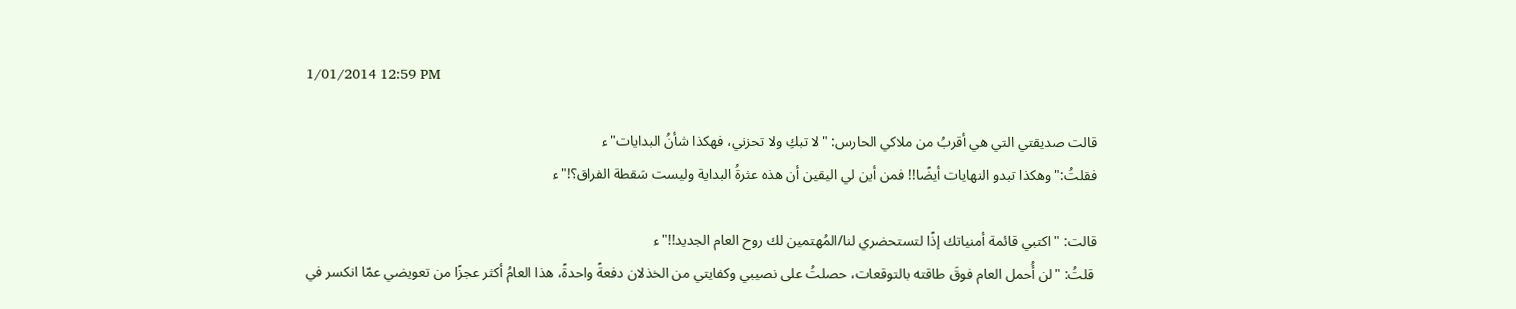1/01/2014 12:59 PM

قالت صديقتي التي هي أقربُ من ملاكي الحارس: "لا تبكِ ولا تحزني، فهكذا شأنُ البدايات"ء
فقلتُ:"وهكذا تبدو النهايات أيضًا!! فمن أين لي اليقين أن هذه عثرةُ البداية وليست سَقطة الفراق؟!"ء

قالت: "اكتبي قائمة أمنياتك إذًا لتستحضري لنا/المُهتمين لك روح العام الجديد!!"ء
 قلتُ: "لن أُحمل العام فوقَ طاقته بالتوقعات، حصلتُ على نصيبي وكفايتي من الخذلان دفعةً واحدةً، هذا العامُ أكثر عجزًا من تعويضي عمّا انكسر في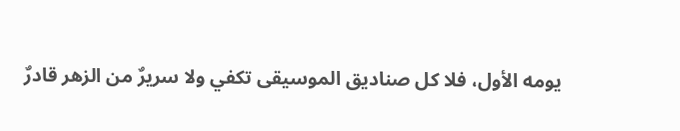يومه الأول، فلا كل صناديق الموسيقى تكفي ولا سريرٌ من الزهر قادرٌ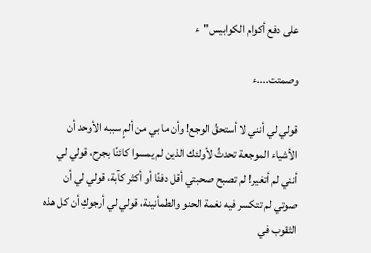على دفع أكوام الكوابيس"ء

وصمتت....ء

قولي لي أنني لا أستحقُ الوجع! وأن ما بي من ألمٍ سببه الأوحد أن الأشياء الموجعة تحدثُ لأولئك الذين لم يمسوا كائنًا بجرح، قولي لي أنني لم أتغير! لم تصبح صحبتي أقل دفئًا أو أكثر كآبة، قولي لي أن صوتي لم تتكسر فيه نغمة الحنو والطمأنينة، قولي لي أرجوكِ أن كل هذه الثقوب في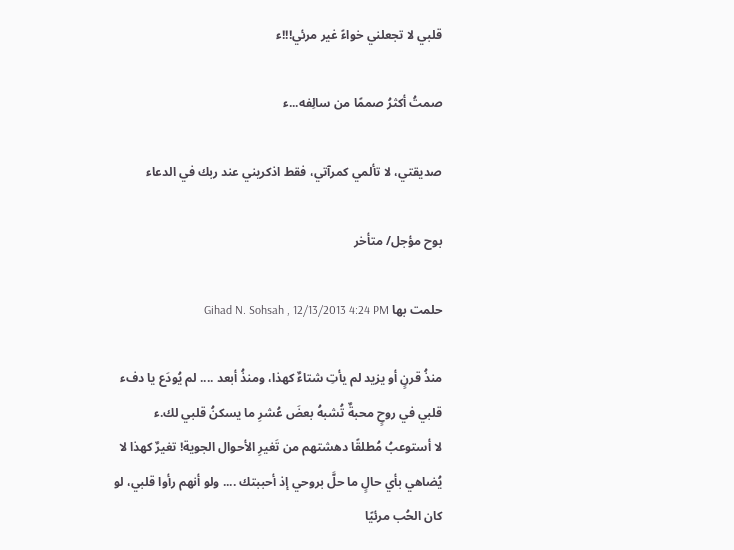قلبي لا تجعلني خواءً غير مرئي!!!ء

صمتُ أكثرُ صممًا من سالِفه...ء

صديقتي، لا تألمي كمرآتي، فقط اذكريني عند ربك في الدعاء

بوح مؤجل/ متأخر

حلمت بها Gihad N. Sohsah , 12/13/2013 4:24 PM

منذُ قرنٍ أو يزيد لم يأتِ شتاءٌ كهذا، ومنذُ أبعد .... لم يُودَع يا دفء قلبي في روحٍ محبةٌ تُشبهُ بعضَ عُشرِ ما يسكنُ قلبي لك.ء
لا أستوعبُ مُطلقًا دهشتهم من تَغيرِ الأحوال الجوية! تغيرٌ كهذا لا يُضاهي بأي حالٍ ما حلَّ بروحي إذ أحببتك .... ولو أنهم رأوا قلبي، لو كان الحُب مرئيًا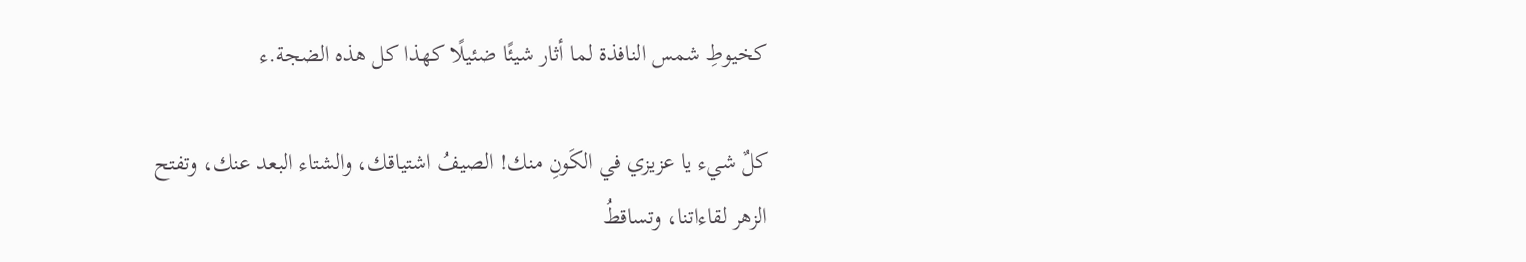كخيوطِ شمس النافذة لما أثار شيئًا ضئيلًا كهذا كل هذه الضجة.ء

كلٌ شيء يا عزيزي في الكَونِ منك! الصيفُ اشتياقك، والشتاء البعد عنك، وتفتح الزهر لقاءاتنا، وتساقطُ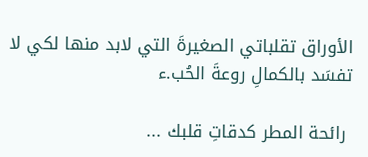الأوراق تقلباتي الصغيرةَ التي لابد منها لكي لا تفسَد بالكمالِ روعةَ الحُب.ء

 رائحة المطر كدقاتِ قلبك ...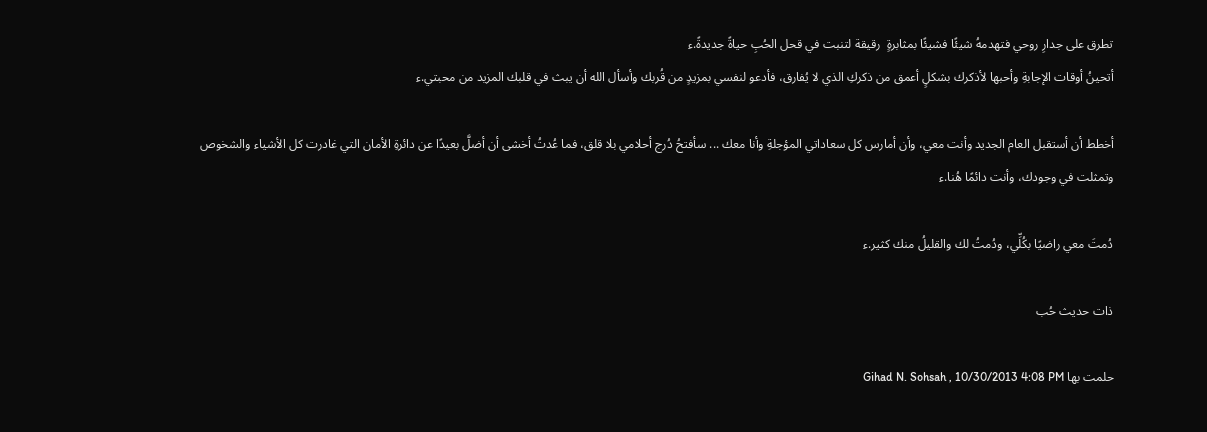تطرق على جدارِ روحي فتهدمهُ شيئًا فشيئًا بمثابرةٍ  رقيقة لتنبت في قحل الحُبِ حياةً جديدةً.ء
أتحينُ أوقات الإجابةِ وأحبها لأذكرك بشكلٍ أعمق من ذكركِ الذي لا يُفارق، فأدعو لنفسي بمزيدٍ من قُربك وأسأل الله أن يبث في قلبك المزيد من محبتي.ء

أخطط أن أستقبل العام الجديد وأنت معي، وأن أمارس كل سعاداتي المؤجلةِ وأنا معك ... سأفتحُ دُرج أحلامي بلا قلق، فما عُدتُ أخشى أن أضلَّ بعيدًا عن دائرةِ الأمان التي غادرت كل الأشياء والشخوص وتمثلت في وجودك، وأنت دائمًا هُنا.ء

دُمتَ معي راضيًا بكُلِّي، ودُمتُ لك والقليلُ منك كثير.ء

ذات حديث حُب

حلمت بها Gihad N. Sohsah , 10/30/2013 4:08 PM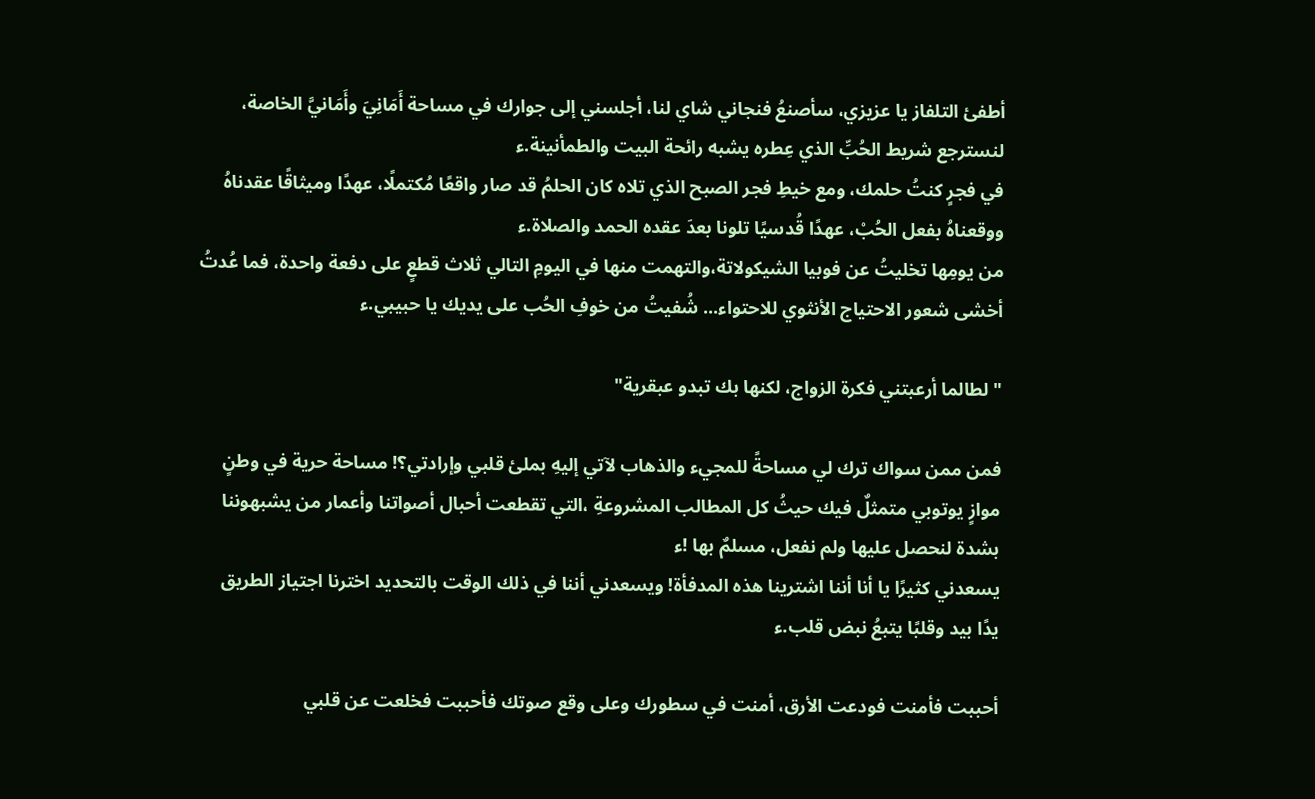أطفئ التلفاز يا عزيزي، سأصنعُ فنجاني شاي لنا، أجلسني إلى جوارك في مساحة أَمَانِيَ وأَمَانيَّ الخاصة، لنسترجع شريط الحُبِّ الذي عِطره يشبه رائحة البيت والطمأنينة.ء
في فجرٍ كنتُ حلمك، ومع خيطِ فجر الصبح الذي تلاه كان الحلمُ قد صار واقعًا مُكتملًا، عهدًا وميثاقًا عقدناهُ ووقعناهُ بفعل الحُبْ، عهدًا قُدسيًا تلونا بعدَ عقده الحمد والصلاة.ء
من يومِها تخليتُ عن فوبيا الشيكولاتة،والتهمت منها في اليومِ التالي ثلاث قطعٍ على دفعة واحدة، فما عُدتُ أخشى شعور الاحتياج الأنثوي للاحتواء... شُفيتُ من خوفِ الحُب على يديك يا حبيبي.ء

"لطالما أرعبتني فكرة الزواج، لكنها بك تبدو عبقرية"

فمن ممن سواك ترك لي مساحةً للمجيء والذهاب لآتي إليهِ بملئ قلبي وإرادتي؟! مساحة حرية في وطنٍ موازٍ يوتوبي متمثلٌ فيك حيثُ كل المطالب المشروعةِ ،التي تقطعت أحبال أصواتنا وأعمار من يشبهوننا بشدة لنحصل عليها ولم نفعل، مسلمٌ بها !ء
يسعدني كثيرًا يا أنا أننا اشترينا هذه المدفأة! ويسعدني أننا في ذلك الوقت بالتحديد اخترنا اجتياز الطريق يدًا بيد وقلبًا يتبعُ نبض قلب.ء

أحببت فأمنت فودعت الأرق، أمنت في سطورك وعلى وقع صوتك فأحببت فخلعت عن قلبي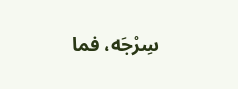سِرْجَه، فما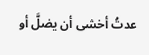عدتُ أخشى أن يضلَّ أو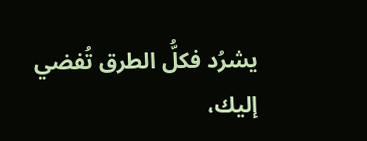يشرُد فكلُّ الطرق تُفضي إليك،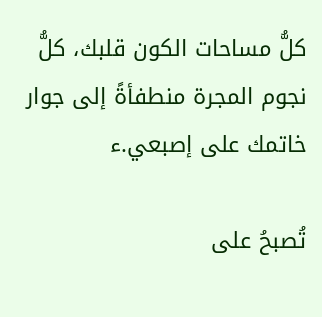كلُّ مساحات الكون قلبك، كلُّ نجوم المجرة منطفأةً إلى جوار خاتمك على إصبعي.ء

تُصبحُ على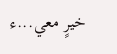خيرٍ معي...ء